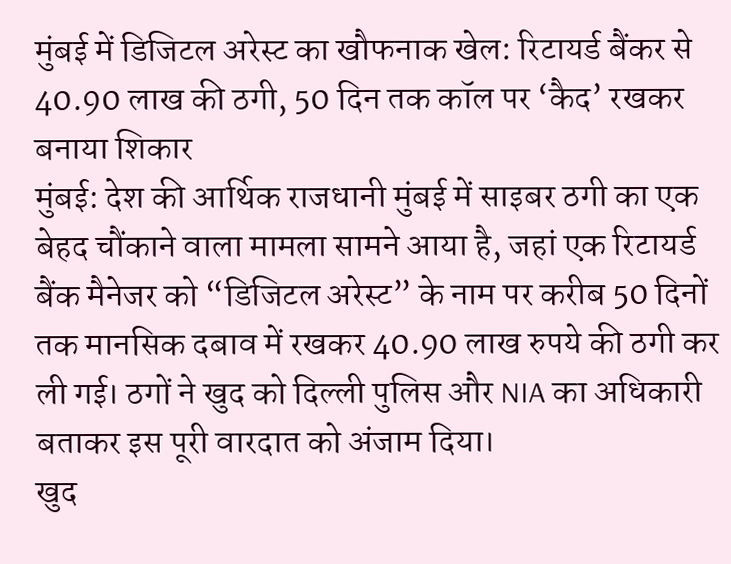मुंबई में डिजिटल अरेस्ट का खौफनाक खेल: रिटायर्ड बैंकर से 40.90 लाख की ठगी, 50 दिन तक कॉल पर ‘कैद’ रखकर बनाया शिकार
मुंबई: देश की आर्थिक राजधानी मुंबई में साइबर ठगी का एक बेहद चौंकाने वाला मामला सामने आया है, जहां एक रिटायर्ड बैंक मैनेजर को “डिजिटल अरेस्ट” के नाम पर करीब 50 दिनों तक मानसिक दबाव में रखकर 40.90 लाख रुपये की ठगी कर ली गई। ठगों ने खुद को दिल्ली पुलिस और NIA का अधिकारी बताकर इस पूरी वारदात को अंजाम दिया।
खुद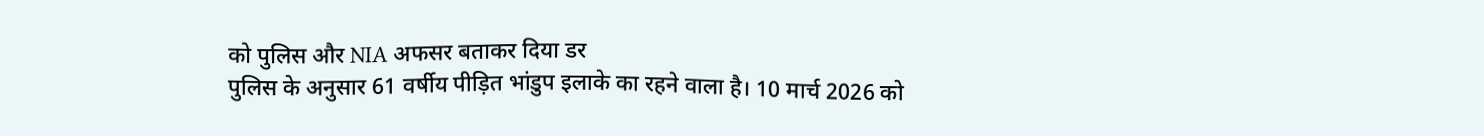को पुलिस और NIA अफसर बताकर दिया डर
पुलिस के अनुसार 61 वर्षीय पीड़ित भांडुप इलाके का रहने वाला है। 10 मार्च 2026 को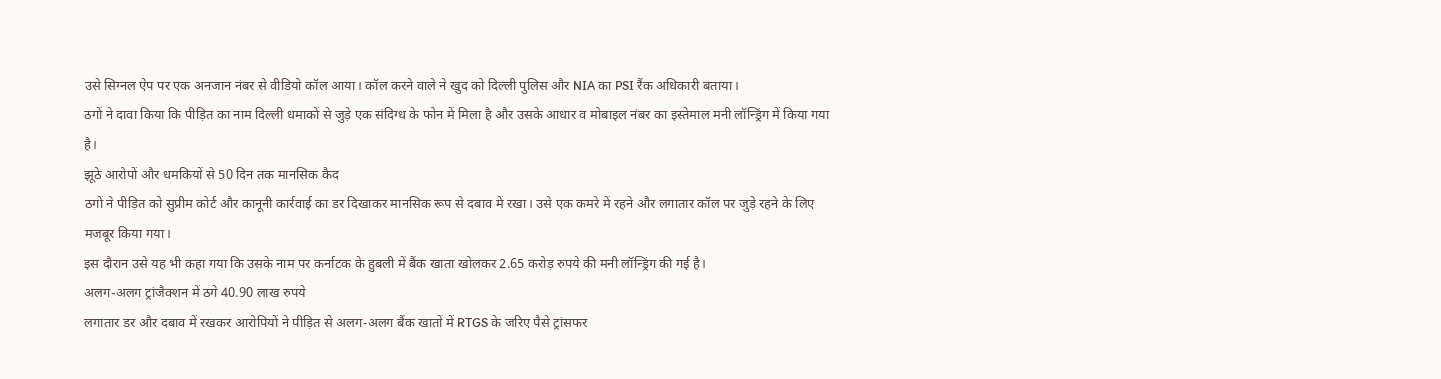उसे सिग्नल ऐप पर एक अनजान नंबर से वीडियो कॉल आया। कॉल करने वाले ने खुद को दिल्ली पुलिस और NIA का PSI रैंक अधिकारी बताया।
ठगों ने दावा किया कि पीड़ित का नाम दिल्ली धमाकों से जुड़े एक संदिग्ध के फोन में मिला है और उसके आधार व मोबाइल नंबर का इस्तेमाल मनी लॉन्ड्रिंग में किया गया है।
झूठे आरोपों और धमकियों से 50 दिन तक मानसिक कैद
ठगों ने पीड़ित को सुप्रीम कोर्ट और कानूनी कार्रवाई का डर दिखाकर मानसिक रूप से दबाव में रखा। उसे एक कमरे में रहने और लगातार कॉल पर जुड़े रहने के लिए मजबूर किया गया।
इस दौरान उसे यह भी कहा गया कि उसके नाम पर कर्नाटक के हुबली में बैंक खाता खोलकर 2.65 करोड़ रुपये की मनी लॉन्ड्रिंग की गई है।
अलग-अलग ट्रांजैक्शन में ठगे 40.90 लाख रुपये
लगातार डर और दबाव में रखकर आरोपियों ने पीड़ित से अलग-अलग बैंक खातों में RTGS के जरिए पैसे ट्रांसफर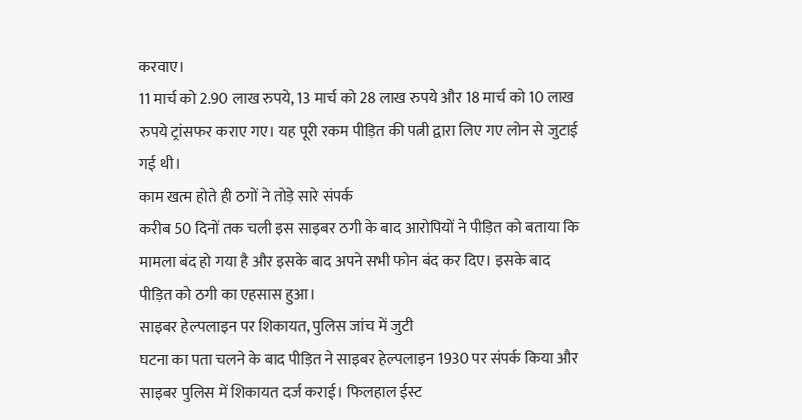करवाए।
11 मार्च को 2.90 लाख रुपये, 13 मार्च को 28 लाख रुपये और 18 मार्च को 10 लाख रुपये ट्रांसफर कराए गए। यह पूरी रकम पीड़ित की पत्नी द्वारा लिए गए लोन से जुटाई गई थी।
काम खत्म होते ही ठगों ने तोड़े सारे संपर्क
करीब 50 दिनों तक चली इस साइबर ठगी के बाद आरोपियों ने पीड़ित को बताया कि मामला बंद हो गया है और इसके बाद अपने सभी फोन बंद कर दिए। इसके बाद पीड़ित को ठगी का एहसास हुआ।
साइबर हेल्पलाइन पर शिकायत, पुलिस जांच में जुटी
घटना का पता चलने के बाद पीड़ित ने साइबर हेल्पलाइन 1930 पर संपर्क किया और साइबर पुलिस में शिकायत दर्ज कराई। फिलहाल ईस्ट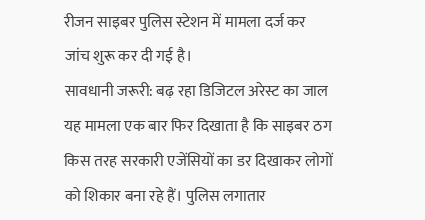रीजन साइबर पुलिस स्टेशन में मामला दर्ज कर जांच शुरू कर दी गई है।
सावधानी जरूरी: बढ़ रहा डिजिटल अरेस्ट का जाल
यह मामला एक बार फिर दिखाता है कि साइबर ठग किस तरह सरकारी एजेंसियों का डर दिखाकर लोगों को शिकार बना रहे हैं। पुलिस लगातार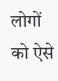लोगों को ऐसे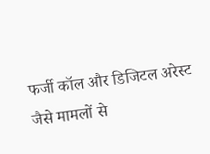फर्जी कॉल और डिजिटल अरेस्ट जैसे मामलों से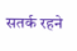सतर्क रहने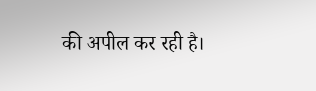की अपील कर रही है।